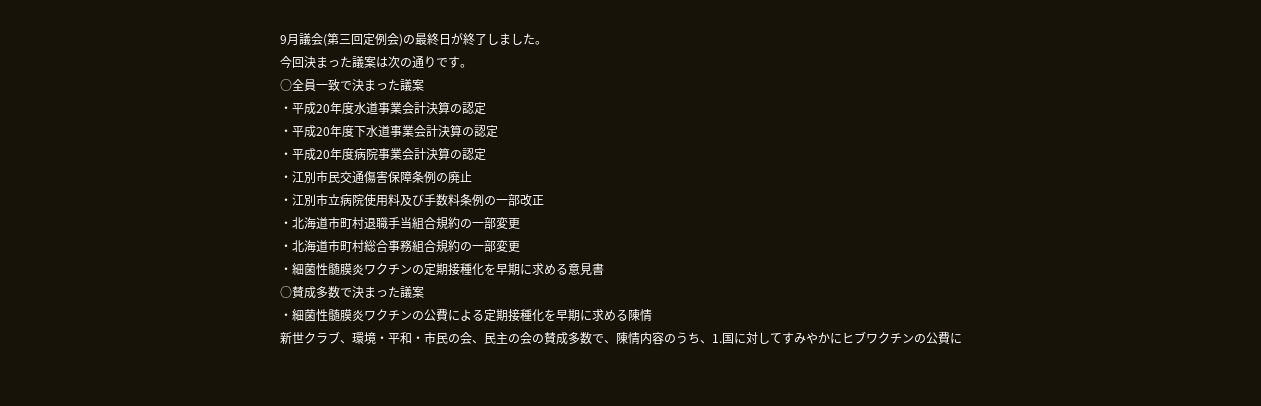9月議会(第三回定例会)の最終日が終了しました。
今回決まった議案は次の通りです。
○全員一致で決まった議案
・平成20年度水道事業会計決算の認定
・平成20年度下水道事業会計決算の認定
・平成20年度病院事業会計決算の認定
・江別市民交通傷害保障条例の廃止
・江別市立病院使用料及び手数料条例の一部改正
・北海道市町村退職手当組合規約の一部変更
・北海道市町村総合事務組合規約の一部変更
・細菌性髄膜炎ワクチンの定期接種化を早期に求める意見書
○賛成多数で決まった議案
・細菌性髄膜炎ワクチンの公費による定期接種化を早期に求める陳情
新世クラブ、環境・平和・市民の会、民主の会の賛成多数で、陳情内容のうち、1.国に対してすみやかにヒブワクチンの公費に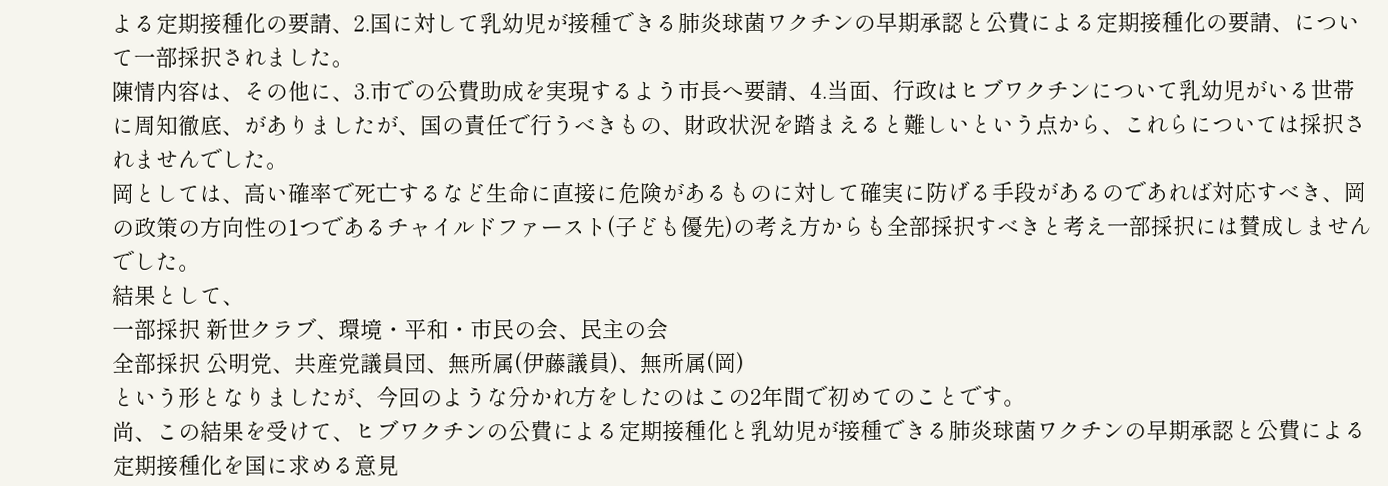よる定期接種化の要請、2.国に対して乳幼児が接種できる肺炎球菌ワクチンの早期承認と公費による定期接種化の要請、について一部採択されました。
陳情内容は、その他に、3.市での公費助成を実現するよう市長へ要請、4.当面、行政はヒブワクチンについて乳幼児がいる世帯に周知徹底、がありましたが、国の責任で行うべきもの、財政状況を踏まえると難しいという点から、これらについては採択されませんでした。
岡としては、高い確率で死亡するなど生命に直接に危険があるものに対して確実に防げる手段があるのであれば対応すべき、岡の政策の方向性の1つであるチャイルドファースト(子ども優先)の考え方からも全部採択すべきと考え一部採択には賛成しませんでした。
結果として、
一部採択 新世クラブ、環境・平和・市民の会、民主の会
全部採択 公明党、共産党議員団、無所属(伊藤議員)、無所属(岡)
という形となりましたが、今回のような分かれ方をしたのはこの2年間で初めてのことです。
尚、この結果を受けて、ヒブワクチンの公費による定期接種化と乳幼児が接種できる肺炎球菌ワクチンの早期承認と公費による定期接種化を国に求める意見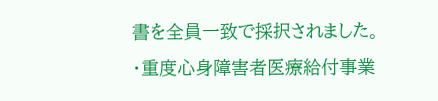書を全員一致で採択されました。
・重度心身障害者医療給付事業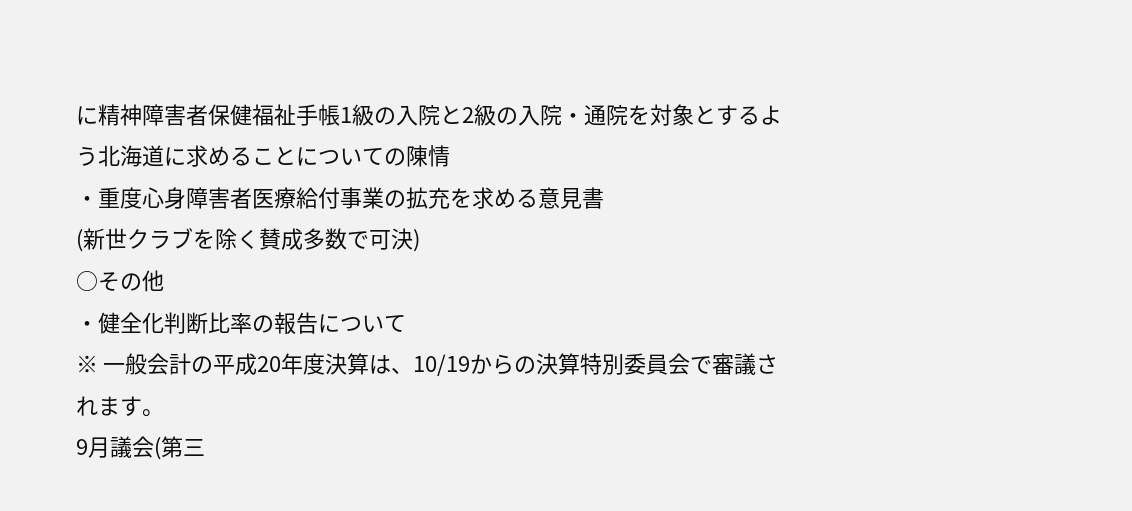に精神障害者保健福祉手帳1級の入院と2級の入院・通院を対象とするよう北海道に求めることについての陳情
・重度心身障害者医療給付事業の拡充を求める意見書
(新世クラブを除く賛成多数で可決)
○その他
・健全化判断比率の報告について
※ 一般会計の平成20年度決算は、10/19からの決算特別委員会で審議されます。
9月議会(第三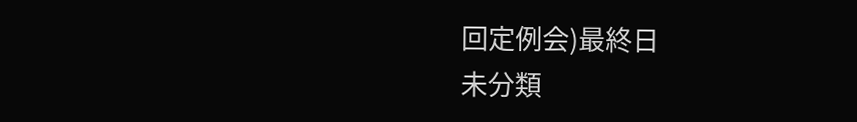回定例会)最終日
未分類